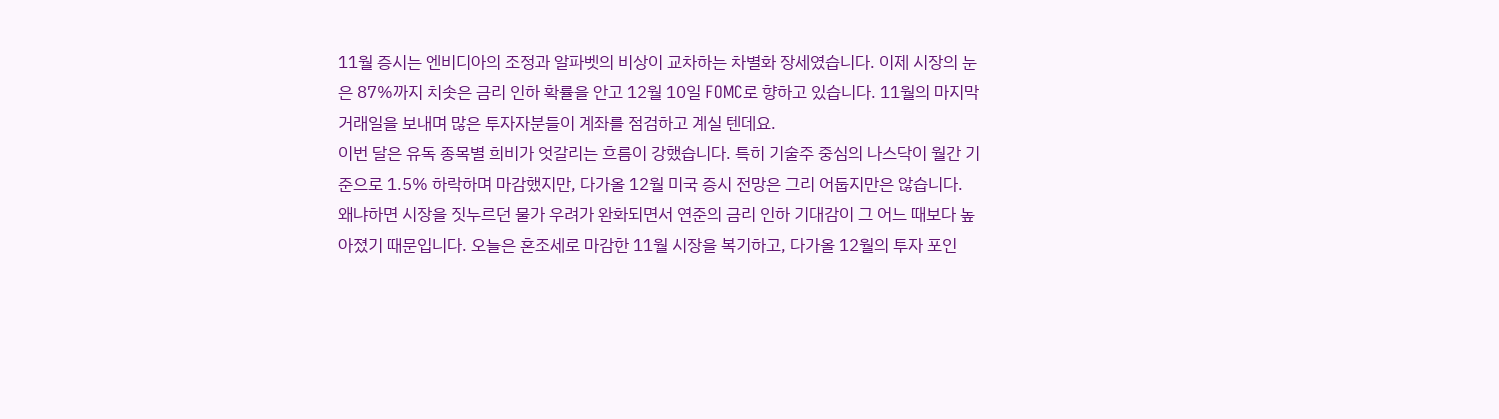11월 증시는 엔비디아의 조정과 알파벳의 비상이 교차하는 차별화 장세였습니다. 이제 시장의 눈은 87%까지 치솟은 금리 인하 확률을 안고 12월 10일 FOMC로 향하고 있습니다. 11월의 마지막 거래일을 보내며 많은 투자자분들이 계좌를 점검하고 계실 텐데요.
이번 달은 유독 종목별 희비가 엇갈리는 흐름이 강했습니다. 특히 기술주 중심의 나스닥이 월간 기준으로 1.5% 하락하며 마감했지만, 다가올 12월 미국 증시 전망은 그리 어둡지만은 않습니다.
왜냐하면 시장을 짓누르던 물가 우려가 완화되면서 연준의 금리 인하 기대감이 그 어느 때보다 높아졌기 때문입니다. 오늘은 혼조세로 마감한 11월 시장을 복기하고, 다가올 12월의 투자 포인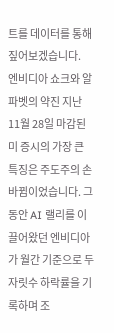트를 데이터를 통해 짚어보겠습니다.
엔비디아 쇼크와 알파벳의 약진 지난 11월 28일 마감된 미 증시의 가장 큰 특징은 주도주의 손바뀜이었습니다. 그동안 AI 랠리를 이끌어왔던 엔비디아가 월간 기준으로 두 자릿수 하락률을 기록하며 조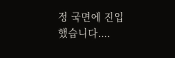정 국면에 진입했습니다....